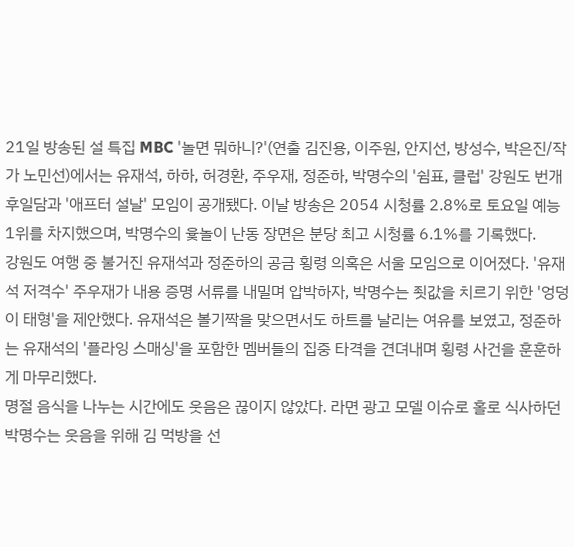21일 방송된 설 특집 MBC '놀면 뭐하니?'(연출 김진용, 이주원, 안지선, 방성수, 박은진/작가 노민선)에서는 유재석, 하하, 허경환, 주우재, 정준하, 박명수의 '쉼표, 클럽' 강원도 번개 후일담과 '애프터 설날' 모임이 공개됐다. 이날 방송은 2054 시청률 2.8%로 토요일 예능 1위를 차지했으며, 박명수의 윷놀이 난동 장면은 분당 최고 시청률 6.1%를 기록했다.
강원도 여행 중 불거진 유재석과 정준하의 공금 횡령 의혹은 서울 모임으로 이어졌다. '유재석 저격수' 주우재가 내용 증명 서류를 내밀며 압박하자, 박명수는 죗값을 치르기 위한 '엉덩이 태형'을 제안했다. 유재석은 볼기짝을 맞으면서도 하트를 날리는 여유를 보였고, 정준하는 유재석의 '플라잉 스매싱'을 포함한 멤버들의 집중 타격을 견뎌내며 횡령 사건을 훈훈하게 마무리했다.
명절 음식을 나누는 시간에도 웃음은 끊이지 않았다. 라면 광고 모델 이슈로 홀로 식사하던 박명수는 웃음을 위해 김 먹방을 선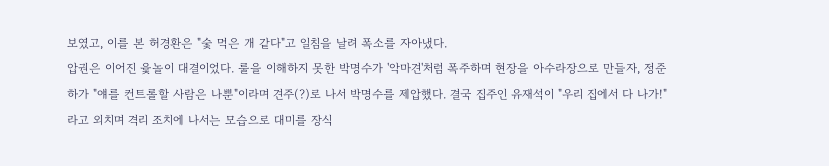보였고, 이를 본 허경환은 "숯 먹은 개 같다"고 일침을 날려 폭소를 자아냈다.
압권은 이어진 윷놀이 대결이었다. 룰을 이해하지 못한 박명수가 '악마견'처럼 폭주하며 현장을 아수라장으로 만들자, 정준하가 "얘를 컨트롤할 사람은 나뿐"이라며 견주(?)로 나서 박명수를 제압했다. 결국 집주인 유재석이 "우리 집에서 다 나가!"라고 외치며 격리 조치에 나서는 모습으로 대미를 장식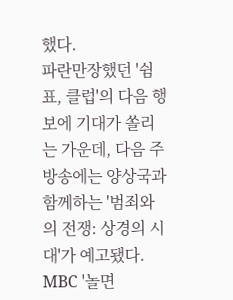했다.
파란만장했던 '쉼표, 클럽'의 다음 행보에 기대가 쏠리는 가운데, 다음 주 방송에는 양상국과 함께하는 '범죄와의 전쟁: 상경의 시대'가 예고됐다. MBC '놀면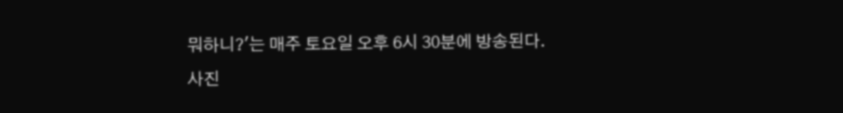뭐하니?'는 매주 토요일 오후 6시 30분에 방송된다.
사진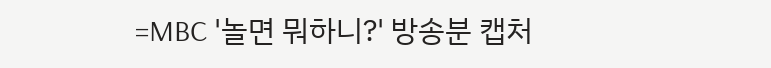=MBC '놀면 뭐하니?' 방송분 캡처